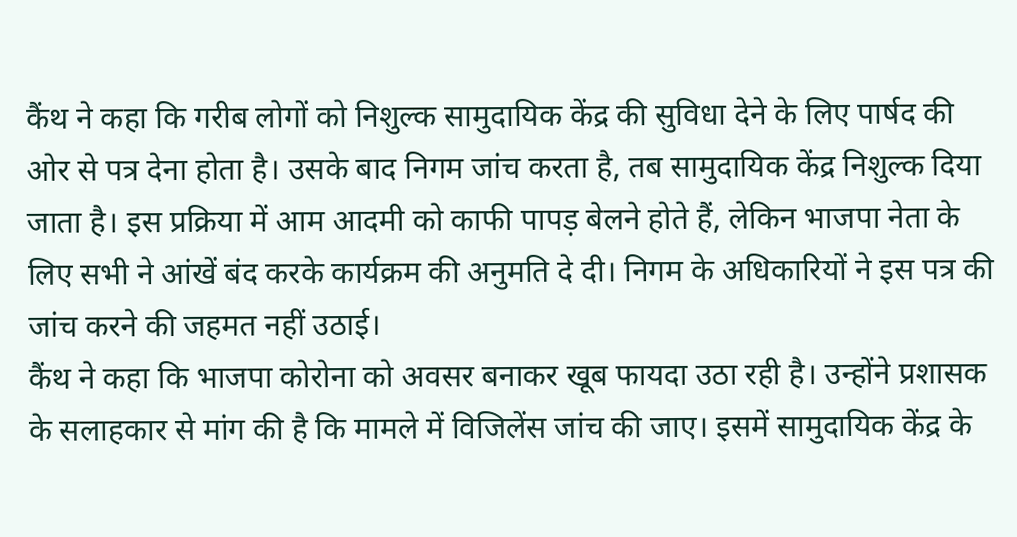कैंथ ने कहा कि गरीब लोगों को निशुल्क सामुदायिक केंद्र की सुविधा देने के लिए पार्षद की ओर से पत्र देना होता है। उसके बाद निगम जांच करता है, तब सामुदायिक केंद्र निशुल्क दिया जाता है। इस प्रक्रिया में आम आदमी को काफी पापड़ बेलने होते हैं, लेकिन भाजपा नेता के लिए सभी ने आंखें बंद करके कार्यक्रम की अनुमति दे दी। निगम के अधिकारियों ने इस पत्र की जांच करने की जहमत नहीं उठाई।
कैंथ ने कहा कि भाजपा कोरोना को अवसर बनाकर खूब फायदा उठा रही है। उन्होंने प्रशासक के सलाहकार से मांग की है कि मामले में विजिलेंस जांच की जाए। इसमें सामुदायिक केंद्र के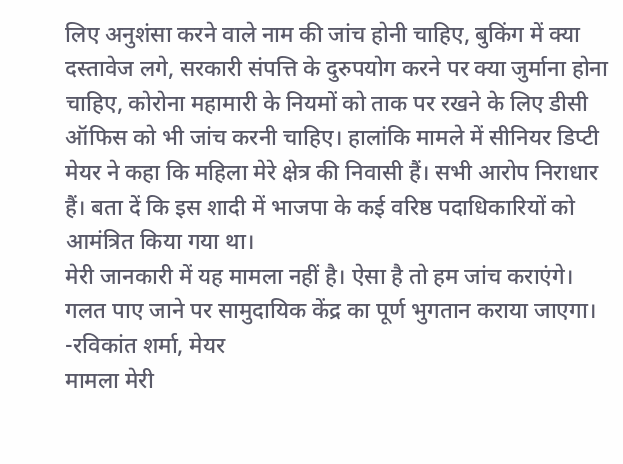लिए अनुशंसा करने वाले नाम की जांच होनी चाहिए, बुकिंग में क्या दस्तावेज लगे, सरकारी संपत्ति के दुरुपयोग करने पर क्या जुर्माना होना चाहिए, कोरोना महामारी के नियमों को ताक पर रखने के लिए डीसी ऑफिस को भी जांच करनी चाहिए। हालांकि मामले में सीनियर डिप्टी मेयर ने कहा कि महिला मेरे क्षेत्र की निवासी हैं। सभी आरोप निराधार हैं। बता दें कि इस शादी में भाजपा के कई वरिष्ठ पदाधिकारियों को आमंत्रित किया गया था।
मेरी जानकारी में यह मामला नहीं है। ऐसा है तो हम जांच कराएंगे। गलत पाए जाने पर सामुदायिक केंद्र का पूर्ण भुगतान कराया जाएगा।
-रविकांत शर्मा, मेयर
मामला मेरी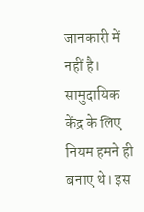जानकारी में नहीं है। सामुदायिक केंद्र के लिए नियम हमने ही बनाए थे। इस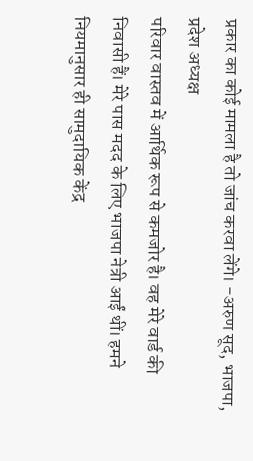प्रकार का कोई मामला है तो जांच करवा लेंगे। -अरुण सूद, भाजपा, प्रदेश अध्यक्ष
परिवार वास्तव में आर्थिक रूप से कमजोर है। वह मेरे वार्ड की निवासी हैं। मेरे पास मदद के लिए भाजपा नेत्री आईं थीं। हमने नियमानुसार ही सामुदायिक केंद्र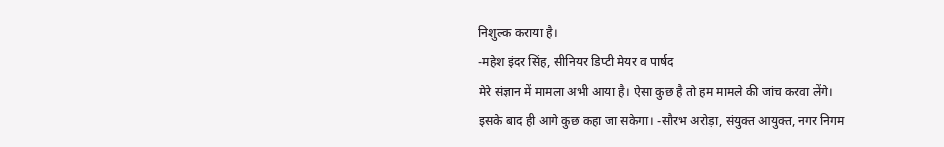निशुल्क कराया है।
-महेश इंदर सिंह, सीनियर डिप्टी मेयर व पार्षद
मेरे संज्ञान में मामला अभी आया है। ऐसा कुछ है तो हम मामले की जांच करवा लेंगे। इसके बाद ही आगे कुछ कहा जा सकेगा। -सौरभ अरोड़ा, संयुक्त आयुक्त, नगर निगम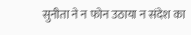सुनीता ने न फोन उठाया न संदेश का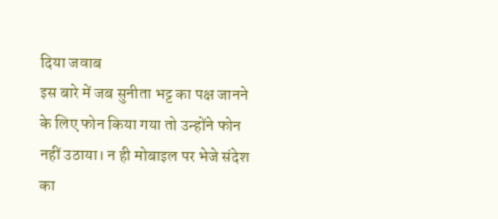दिया जवाब
इस बारे में जब सुनीता भट्ट का पक्ष जानने के लिए फोन किया गया तो उन्होंने फोन नहीं उठाया। न ही मोबाइल पर भेजे संदेश का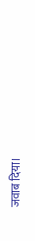जवाब दिया।